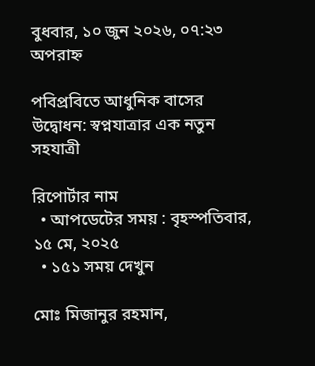বুধবার, ১০ জুন ২০২৬, ০৭:২৩ অপরাহ্ন

পবিপ্রবিতে আধুনিক বাসের উদ্বোধন: স্বপ্নযাত্রার এক নতুন সহযাত্রী

রিপোর্টার নাম
  • আপডেটের সময় : বৃহস্পতিবার, ১৫ মে, ২০২৫
  • ১৫১ সময় দেখুন

মোঃ মিজানুর রহমান,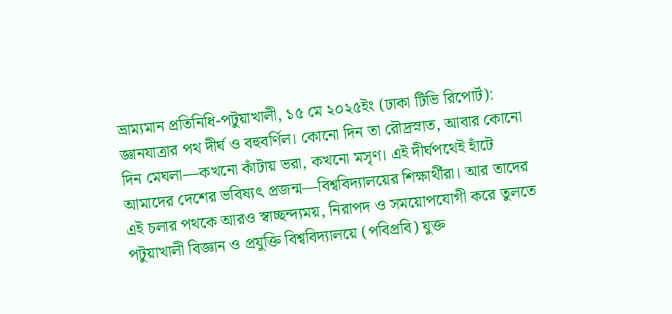ভ্রাম্যমান প্রতিনিধি-পটুয়াখালী, ১৫ মে ২০২৫ইং (ঢাকা টিভি রিপোর্ট): জ্ঞানযাত্রার পথ দীর্ঘ ও বহুবর্ণিল। কোনো দিন তা রৌদ্রস্নাত, আবার কোনো দিন মেঘলা—কখনো কাঁটায় ভরা, কখনো মসৃণ। এই দীর্ঘপথেই হাঁটে আমাদের দেশের ভবিষ্যৎ প্রজন্ম—বিশ্ববিদ্যালয়ের শিক্ষার্থীরা। আর তাদের এই চলার পথকে আরও স্বাচ্ছন্দ্যময়, নিরাপদ ও সময়োপযোগী করে তুলতে পটুয়াখালী বিজ্ঞান ও প্রযুক্তি বিশ্ববিদ্যালয়ে (পবিপ্রবি) যুক্ত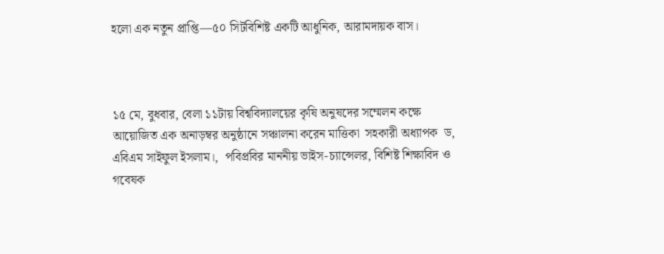হলো এক নতুন প্রাপ্তি—৫০ সিটবিশিষ্ট একটি আধুনিক, আরামদায়ক বাস।



১৫ মে, বুধবার, বেলা ১১টায় বিশ্ববিদ্যালয়ের কৃষি অনুষদের সম্মেলন কক্ষে আয়োজিত এক অনাড়ম্বর অনুষ্ঠানে সঞ্চালনা করেন মাত্তিকা  সহকারী অধ্যাপক  ড, এবিএম সাইফুল ইসলাম।,  পবিপ্রবির মাননীয় ভাইস-চ্যান্সেলর, বিশিষ্ট শিক্ষাবিদ ও গবেষক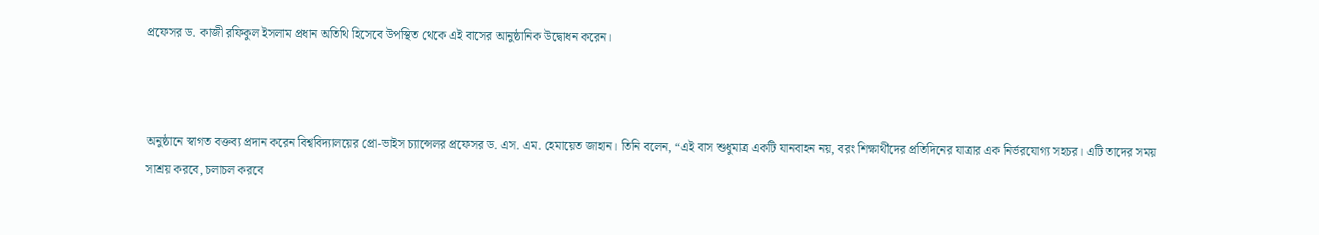প্রফেসর ড. কাজী রফিকুল ইসলাম প্রধান অতিথি হিসেবে উপস্থিত থেকে এই বাসের আনুষ্ঠানিক উদ্বোধন করেন।



অনুষ্ঠানে স্বাগত বক্তব্য প্রদান করেন বিশ্ববিদ্যালয়ের প্রো-ভাইস চ্যান্সেলর প্রফেসর ড. এস. এম. হেমায়েত জাহান। তিনি বলেন, “এই বাস শুধুমাত্র একটি যানবাহন নয়, বরং শিক্ষার্থীদের প্রতিদিনের যাত্রার এক নির্ভরযোগ্য সহচর। এটি তাদের সময় সাশ্রয় করবে, চলাচল করবে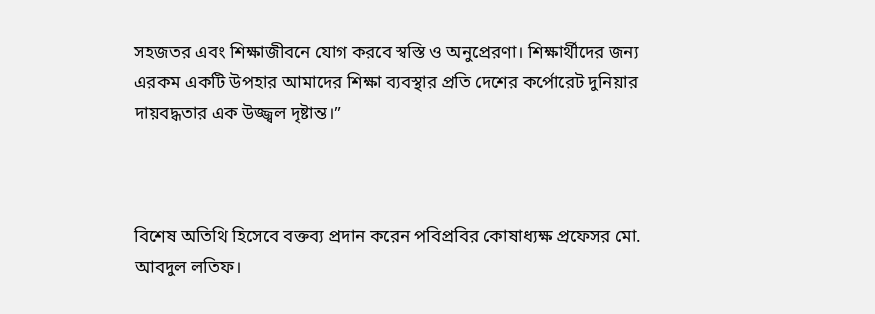সহজতর এবং শিক্ষাজীবনে যোগ করবে স্বস্তি ও অনুপ্রেরণা। শিক্ষার্থীদের জন্য এরকম একটি উপহার আমাদের শিক্ষা ব্যবস্থার প্রতি দেশের কর্পোরেট দুনিয়ার দায়বদ্ধতার এক উজ্জ্বল দৃষ্টান্ত।”



বিশেষ অতিথি হিসেবে বক্তব্য প্রদান করেন পবিপ্রবির কোষাধ্যক্ষ প্রফেসর মো. আবদুল লতিফ।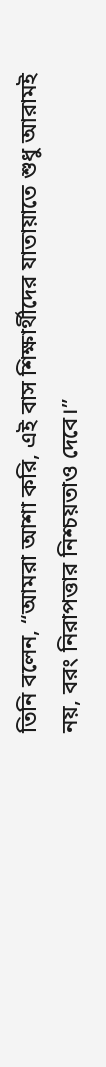তিনি বলেন, “আমরা আশা করি, এই বাস শিক্ষার্থীদের যাতায়াতে শুধু আরামই নয়, বরং নিরাপত্তার নিশ্চয়তাও দেবে।”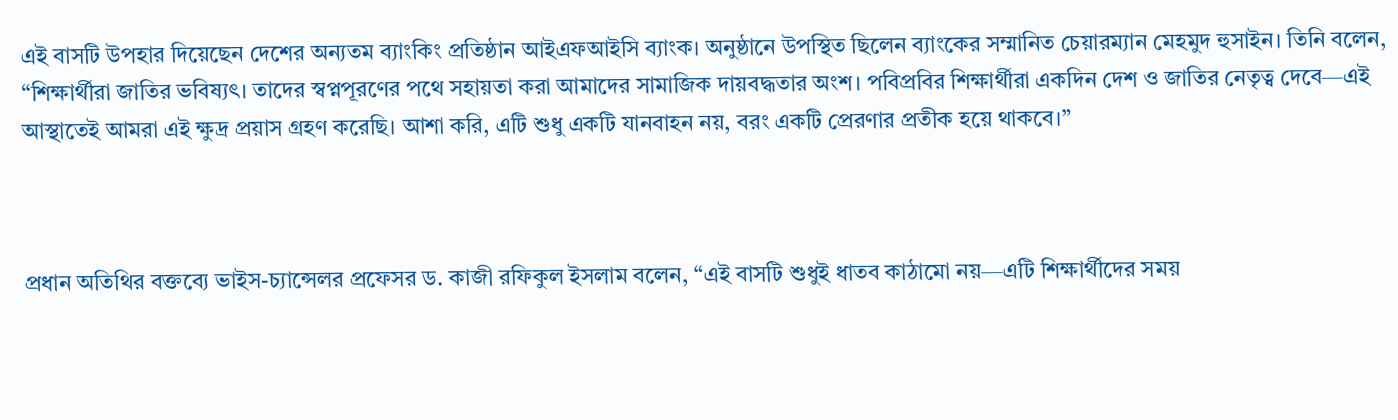এই বাসটি উপহার দিয়েছেন দেশের অন্যতম ব্যাংকিং প্রতিষ্ঠান আইএফআইসি ব্যাংক। অনুষ্ঠানে উপস্থিত ছিলেন ব্যাংকের সম্মানিত চেয়ারম্যান মেহমুদ হুসাইন। তিনি বলেন, “শিক্ষার্থীরা জাতির ভবিষ্যৎ। তাদের স্বপ্নপূরণের পথে সহায়তা করা আমাদের সামাজিক দায়বদ্ধতার অংশ। পবিপ্রবির শিক্ষার্থীরা একদিন দেশ ও জাতির নেতৃত্ব দেবে—এই আস্থাতেই আমরা এই ক্ষুদ্র প্রয়াস গ্রহণ করেছি। আশা করি, এটি শুধু একটি যানবাহন নয়, বরং একটি প্রেরণার প্রতীক হয়ে থাকবে।”



প্রধান অতিথির বক্তব্যে ভাইস-চ্যান্সেলর প্রফেসর ড. কাজী রফিকুল ইসলাম বলেন, “এই বাসটি শুধুই ধাতব কাঠামো নয়—এটি শিক্ষার্থীদের সময়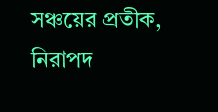সঞ্চয়ের প্রতীক, নিরাপদ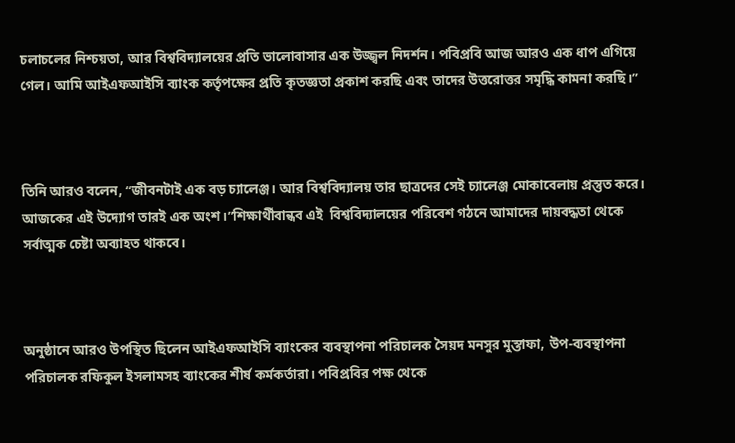চলাচলের নিশ্চয়তা, আর বিশ্ববিদ্যালয়ের প্রতি ভালোবাসার এক উজ্জ্বল নিদর্শন। পবিপ্রবি আজ আরও এক ধাপ এগিয়ে গেল। আমি আইএফআইসি ব্যাংক কর্তৃপক্ষের প্রতি কৃতজ্ঞতা প্রকাশ করছি এবং তাদের উত্তরোত্তর সমৃদ্ধি কামনা করছি।”



তিনি আরও বলেন, “জীবনটাই এক বড় চ্যালেঞ্জ। আর বিশ্ববিদ্যালয় তার ছাত্রদের সেই চ্যালেঞ্জ মোকাবেলায় প্রস্তুত করে। আজকের এই উদ্যোগ তারই এক অংশ।”শিক্ষার্থীবান্ধব এই  বিশ্ববিদ্যালয়ের পরিবেশ গঠনে আমাদের দায়বদ্ধতা থেকে সর্বাত্মক চেষ্টা অব্যাহত থাকবে।



অনুষ্ঠানে আরও উপস্থিত ছিলেন আইএফআইসি ব্যাংকের ব্যবস্থাপনা পরিচালক সৈয়দ মনসুর মুস্তাফা, উপ-ব্যবস্থাপনা পরিচালক রফিকুল ইসলামসহ ব্যাংকের শীর্ষ কর্মকর্তারা। পবিপ্রবির পক্ষ থেকে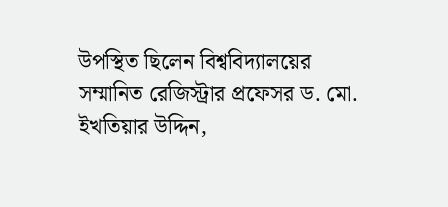উপস্থিত ছিলেন বিশ্ববিদ্যালয়ের সম্মানিত রেজিস্ট্রার প্রফেসর ড. মো. ইখতিয়ার উদ্দিন,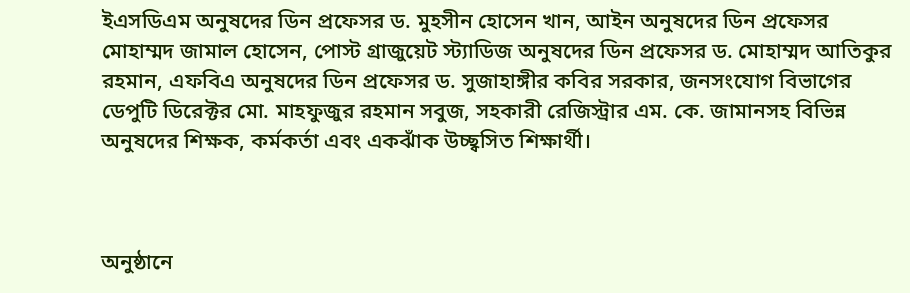ইএসডিএম অনুষদের ডিন প্রফেসর ড. মুহসীন হোসেন খান, আইন অনুষদের ডিন প্রফেসর মোহাম্মদ জামাল হোসেন, পোস্ট গ্রাজুয়েট স্ট্যাডিজ অনুষদের ডিন প্রফেসর ড. মোহাম্মদ আতিকুর রহমান, এফবিএ অনুষদের ডিন প্রফেসর ড. সুজাহাঙ্গীর কবির সরকার, জনসংযোগ বিভাগের ডেপুটি ডিরেক্টর মো. মাহফুজুর রহমান সবুজ, সহকারী রেজিস্ট্রার এম. কে. জামানসহ বিভিন্ন অনুষদের শিক্ষক, কর্মকর্তা এবং একঝাঁক উচ্ছ্বসিত শিক্ষার্থী।



অনুষ্ঠানে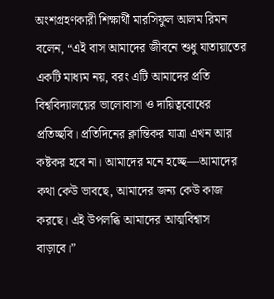অংশগ্রহণকারী শিক্ষার্থী মারসিফুল আলম রিমন বলেন, “এই বাস আমাদের জীবনে শুধু যাতায়াতের একটি মাধ্যম নয়, বরং এটি আমাদের প্রতি বিশ্ববিদ্যালয়ের ভালোবাসা ও দায়িত্ববোধের প্রতিচ্ছবি। প্রতিদিনের ক্লান্তিকর যাত্রা এখন আর কষ্টকর হবে না। আমাদের মনে হচ্ছে—আমাদের কথা কেউ ভাবছে, আমাদের জন্য কেউ কাজ করছে। এই উপলব্ধি আমাদের আত্মবিশ্বাস বাড়াবে।”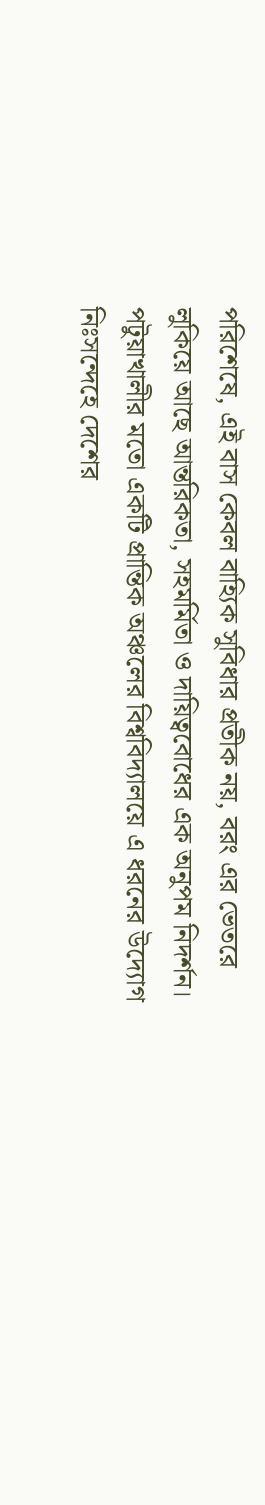পরিশেষে, এই বাস কেবল বাহ্যিক সুবিধার প্রতীক নয়, বরং এর ভেতরে লুকিয়ে আছে আন্তরিকতা, সহমর্মিতা ও দায়িত্ববোধের এক অনুপম নিদর্শন। পটুয়াখালীর মতো একটি প্রান্তিক অঞ্চলের বিশ্ববিদ্যালয়ে এ ধরনের উদ্যোগ নিঃসন্দেহে দেশের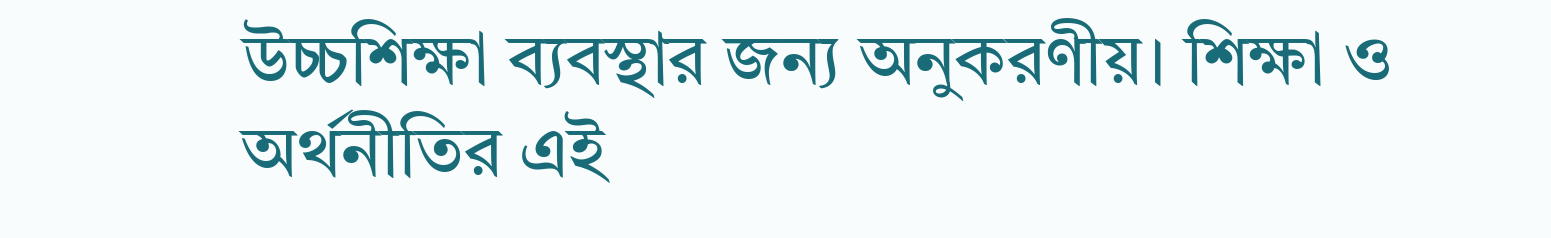উচ্চশিক্ষা ব্যবস্থার জন্য অনুকরণীয়। শিক্ষা ও অর্থনীতির এই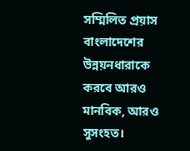সম্মিলিত প্রয়াস বাংলাদেশের উন্নয়নধারাকে করবে আরও মানবিক, আরও সুসংহত।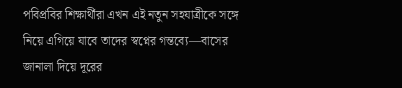পবিপ্রবির শিক্ষার্থীরা এখন এই নতুন সহযাত্রীকে সঙ্গে নিয়ে এগিয়ে যাবে তাদের স্বপ্নের গন্তব্যে—বাসের জানালা দিয়ে দূরের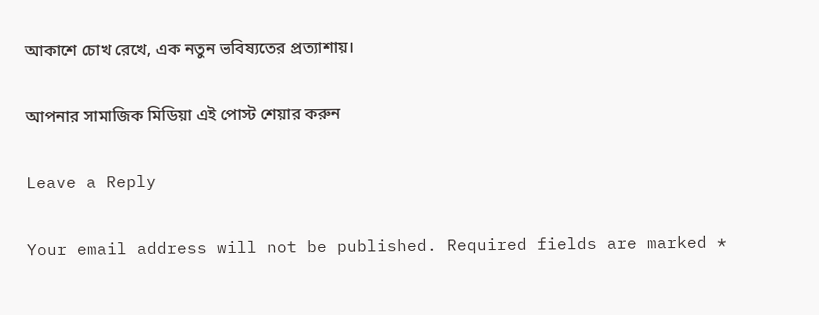আকাশে চোখ রেখে, এক নতুন ভবিষ্যতের প্রত্যাশায়।

আপনার সামাজিক মিডিয়া এই পোস্ট শেয়ার করুন

Leave a Reply

Your email address will not be published. Required fields are marked *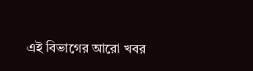এই বিভাগের আরো খবর